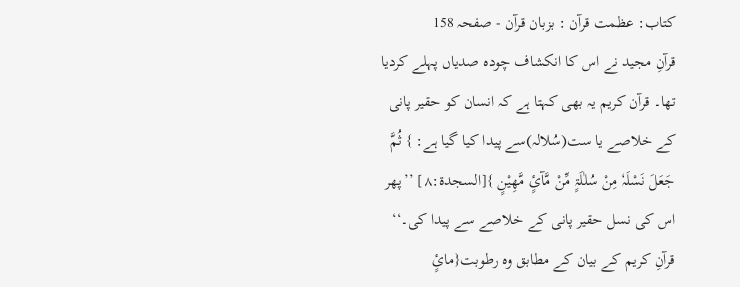کتاب: عظمت قرآن : بزبان قرآن - صفحہ 158
قرآنِ مجید نے اس کا انکشاف چودہ صدیاں پہلے کردیا تھا۔ قرآن کریم یہ بھی کہتا ہے کہ انسان کو حقیر پانی کے خلاصے یا ست(سُلالہ)سے پیدا کیا گیا ہے: } ثُمَّ جَعَلَ نَسْلَہٗ مِنْ سُلٰلَۃٍ مِّنْ مَّآئٍ مَّھِیْنٍ }[السجدۃ:۸] ’’پھر اس کی نسل حقیر پانی کے خلاصے سے پیدا کی۔‘‘ قرآنِ کریم کے بیان کے مطابق وہ رطوبت{مائٍ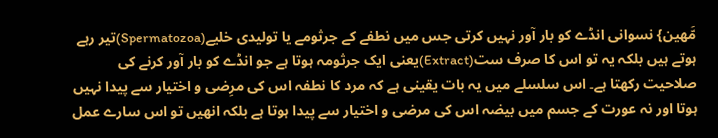مَّھین} نسوانی انڈے کو بار آور نہیں کرتی جس میں نطفے کے جرثومے یا تولیدی خلیے(Spermatozoa)تیر رہے ہوتے ہیں بلکہ یہ تو اس کا صرف ست(Extract)یعنی ایک جرثومہ ہوتا ہے جو انڈے کو بار آور کرنے کی صلاحیت رکھتا ہے۔ اس سلسلے میں یہ بات یقینی ہے کہ مرد کا نطفہ اس کی مرِضی و اختیار سے پیدا نہیں ہوتا اور نہ عورت کے جسم میں بیضہ اس کی مرضی و اختیار سے پیدا ہوتا ہے بلکہ انھیں تو اس سارے عمل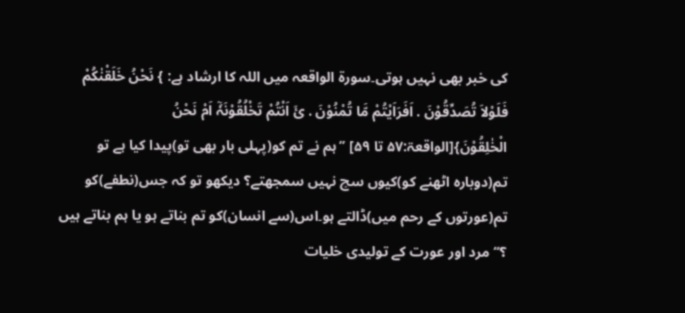کی خبر بھی نہیں ہوتی۔سورۃ الواقعہ میں اللہ کا ارشاد ہے: } نَحْنُ خَلَقْنٰکُمْ فَلَوْلاَ تُصَدِّقُوْنَ . اَفَرَاَیْتُمْ مَّا تُمْنُوْنَ . ئَ اَنْتُمْ تَخْلُقُوْنَہٗٓ اَمْ نَحْنُ الْخٰلِقُوْنَ}[الواقعۃ:۵۷ تا ۵۹] ’’ہم نے تم کو(پہلی بار بھی تو)پیدا کیا ہے تو تم(دوبارہ اٹھنے کو)کیوں سچ نہیں سمجھتے؟ دیکھو تو کہ جس(نطفے)کو تم(عورتوں کے رحم میں)ڈالتے ہو۔اس(سے انسان)کو تم بناتے ہو یا ہم بناتے ہیں ؟‘‘ مرد اور عورت کے تولیدی خلیات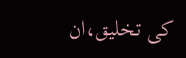کی تخلیق،ان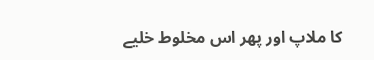کا ملاپ اور پھر اس مخلوط خلیے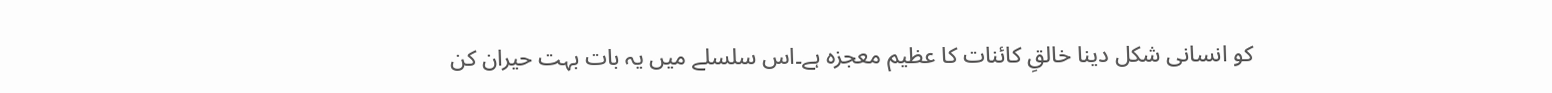کو انسانی شکل دینا خالقِ کائنات کا عظیم معجزہ ہے۔اس سلسلے میں یہ بات بہت حیران کن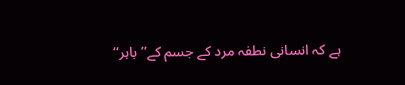ہے کہ انسانی نطفہ مرد کے جسم کے’’باہر‘‘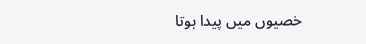خصیوں میں پیدا ہوتا